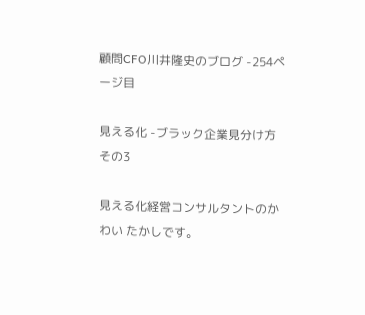顧問CFO川井隆史のブログ -254ページ目

見える化 -ブラック企業見分け方 その3

見える化経営コンサルタントのかわい たかしです。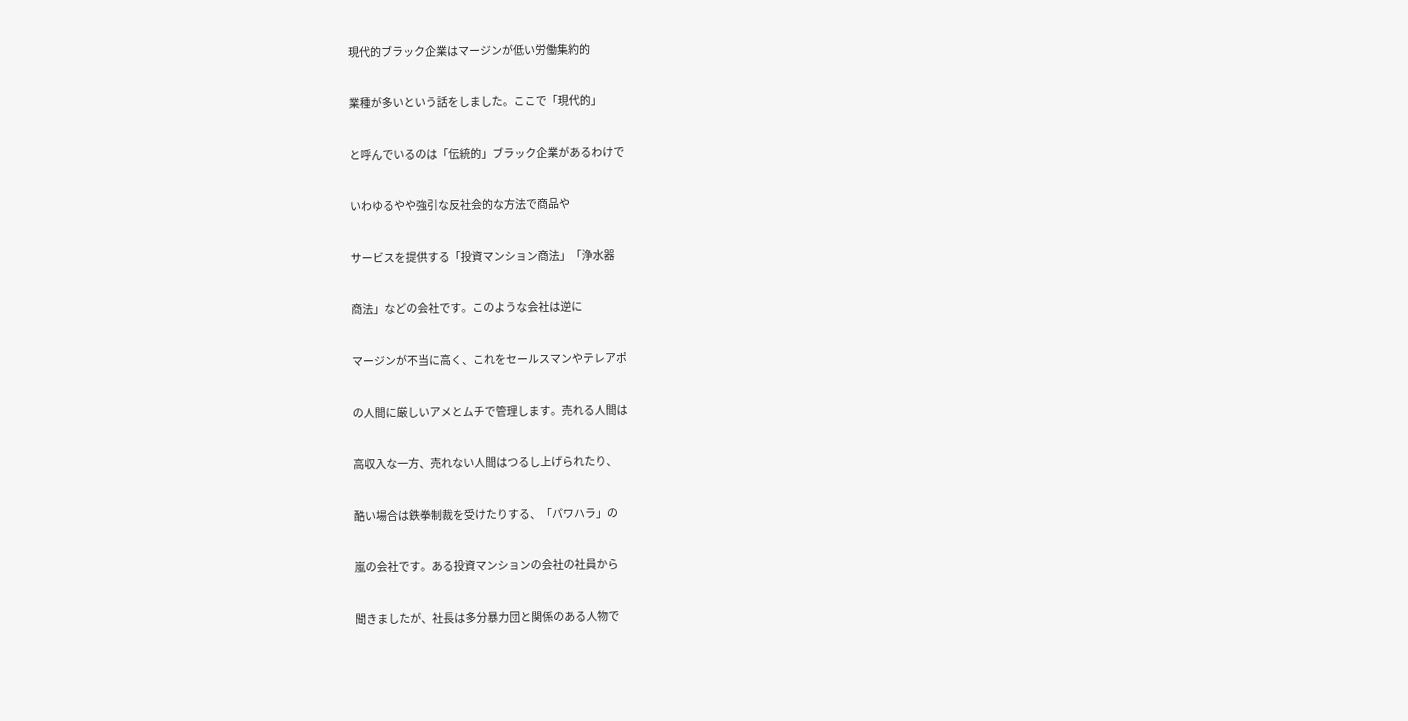現代的ブラック企業はマージンが低い労働集約的


業種が多いという話をしました。ここで「現代的」


と呼んでいるのは「伝統的」ブラック企業があるわけで


いわゆるやや強引な反社会的な方法で商品や


サービスを提供する「投資マンション商法」「浄水器


商法」などの会社です。このような会社は逆に


マージンが不当に高く、これをセールスマンやテレアポ


の人間に厳しいアメとムチで管理します。売れる人間は


高収入な一方、売れない人間はつるし上げられたり、


酷い場合は鉄拳制裁を受けたりする、「パワハラ」の


嵐の会社です。ある投資マンションの会社の社員から


聞きましたが、社長は多分暴力団と関係のある人物で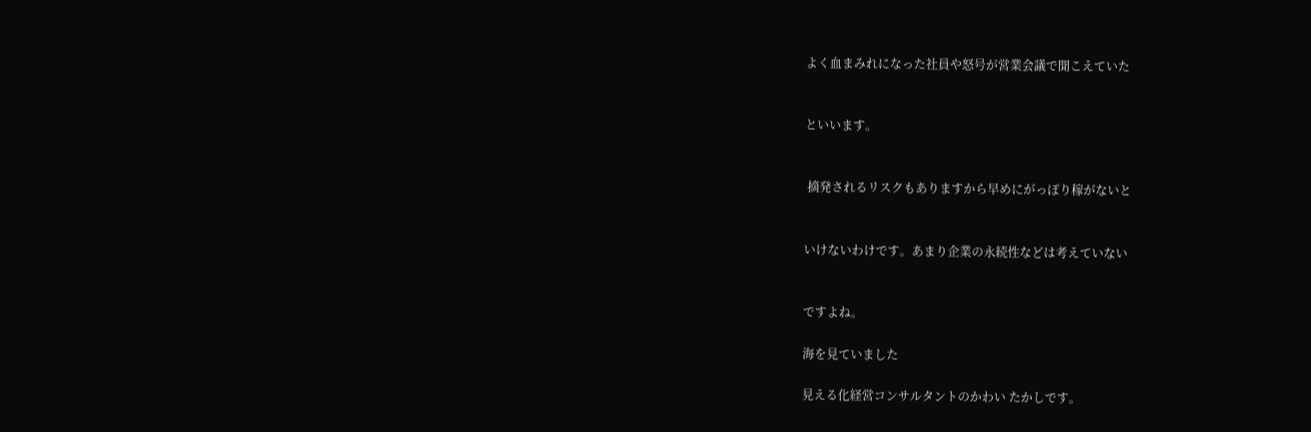よく血まみれになった社員や怒号が営業会議で聞こえていた


といいます。


 摘発されるリスクもありますから早めにがっぽり稼がないと


いけないわけです。あまり企業の永続性などは考えていない


ですよね。

海を見ていました

見える化経営コンサルタントのかわい たかしです。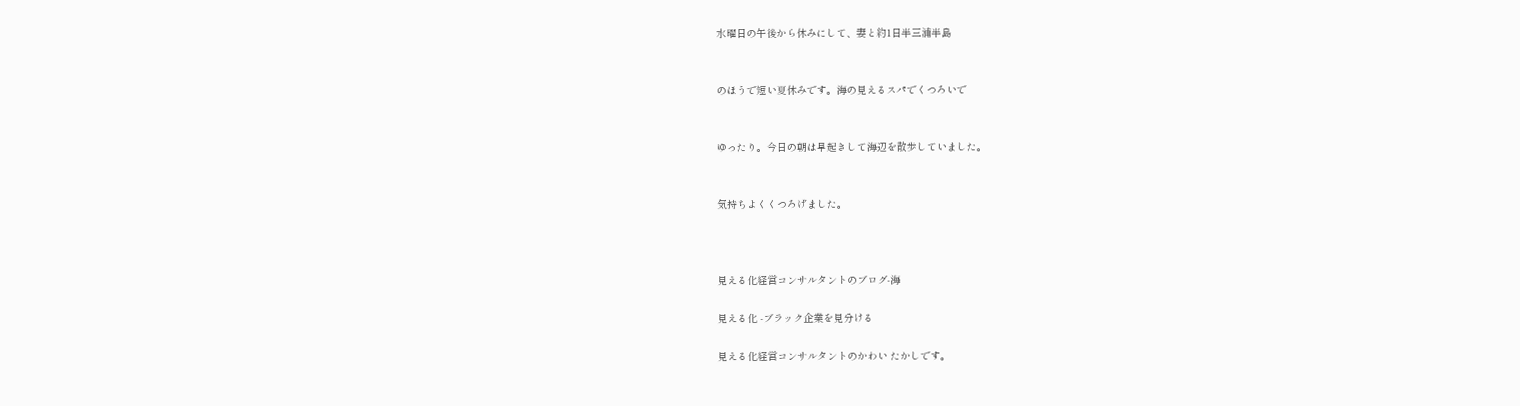水曜日の午後から休みにして、妻と約1日半三浦半島


のほうで短い夏休みです。海の見えるスパでくつろいで


ゆったり。今日の朝は早起きして海辺を散歩していました。


気持ちよくくつろげました。



見える化経営コンサルタントのブログ-海

見える化 -ブラック企業を見分ける

見える化経営コンサルタントのかわい たかしです。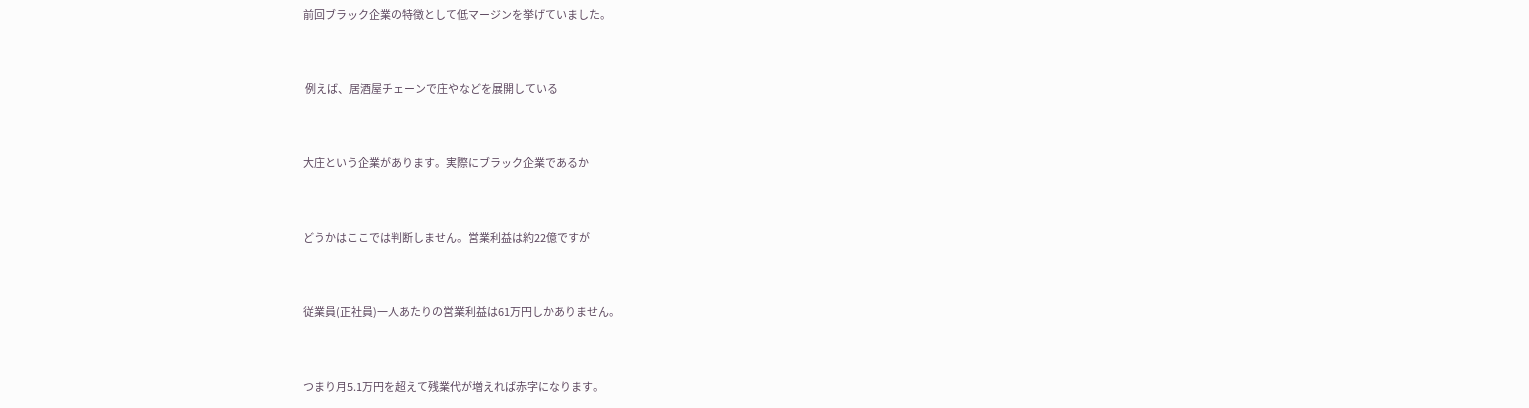前回ブラック企業の特徴として低マージンを挙げていました。


 例えば、居酒屋チェーンで庄やなどを展開している


大庄という企業があります。実際にブラック企業であるか


どうかはここでは判断しません。営業利益は約22億ですが


従業員(正社員)一人あたりの営業利益は61万円しかありません。


つまり月5.1万円を超えて残業代が増えれば赤字になります。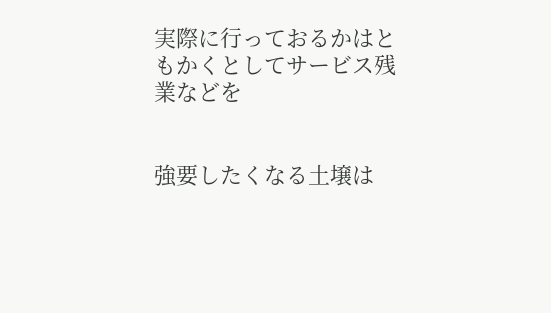実際に行っておるかはともかくとしてサービス残業などを


強要したくなる土壌は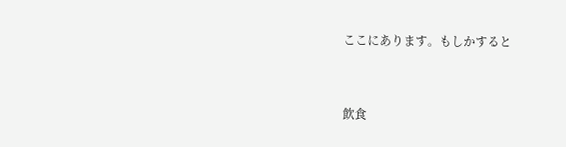ここにあります。もしかすると


飲食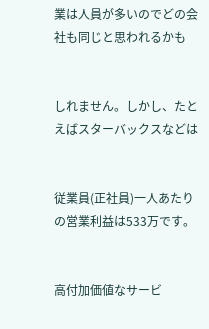業は人員が多いのでどの会社も同じと思われるかも


しれません。しかし、たとえばスターバックスなどは


従業員(正社員)一人あたりの営業利益は533万です。


高付加価値なサービ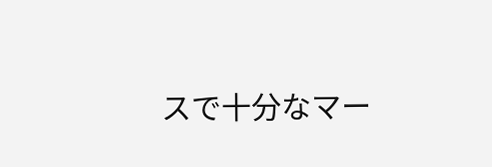スで十分なマー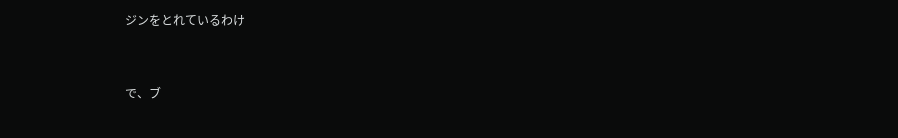ジンをとれているわけ


で、ブ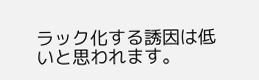ラック化する誘因は低いと思われます。